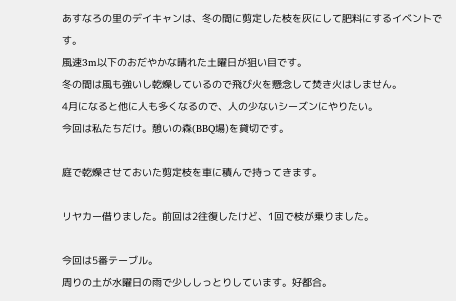あすなろの里のデイキャンは、冬の間に剪定した枝を灰にして肥料にするイベントです。
風速3m以下のおだやかな晴れた土曜日が狙い目です。
冬の間は風も強いし乾燥しているので飛び火を懸念して焚き火はしません。
4月になると他に人も多くなるので、人の少ないシーズンにやりたい。
今回は私たちだけ。憩いの森(BBQ場)を貸切です。

庭で乾燥させておいた剪定枝を車に積んで持ってきます。

リヤカー借りました。前回は2往復したけど、1回で枝が乗りました。

今回は5番テーブル。
周りの土が水曜日の雨で少ししっとりしています。好都合。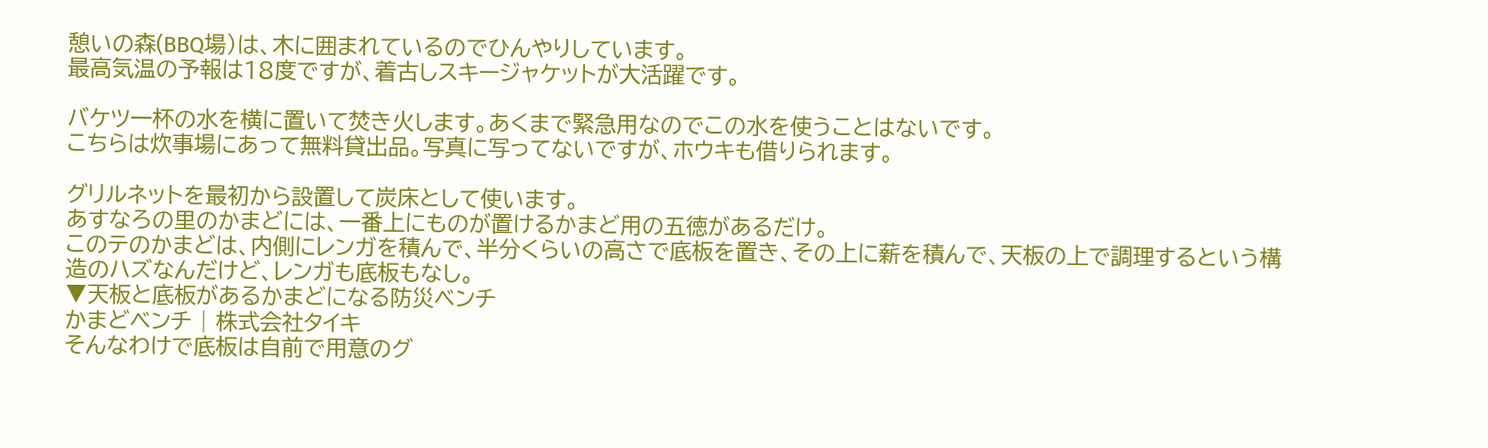憩いの森(BBQ場)は、木に囲まれているのでひんやりしています。
最高気温の予報は18度ですが、着古しスキージャケットが大活躍です。

バケツ一杯の水を横に置いて焚き火します。あくまで緊急用なのでこの水を使うことはないです。
こちらは炊事場にあって無料貸出品。写真に写ってないですが、ホウキも借りられます。

グリルネットを最初から設置して炭床として使います。
あすなろの里のかまどには、一番上にものが置けるかまど用の五徳があるだけ。
このテのかまどは、内側にレンガを積んで、半分くらいの高さで底板を置き、その上に薪を積んで、天板の上で調理するという構造のハズなんだけど、レンガも底板もなし。
▼天板と底板があるかまどになる防災ベンチ
かまどベンチ | 株式会社タイキ
そんなわけで底板は自前で用意のグ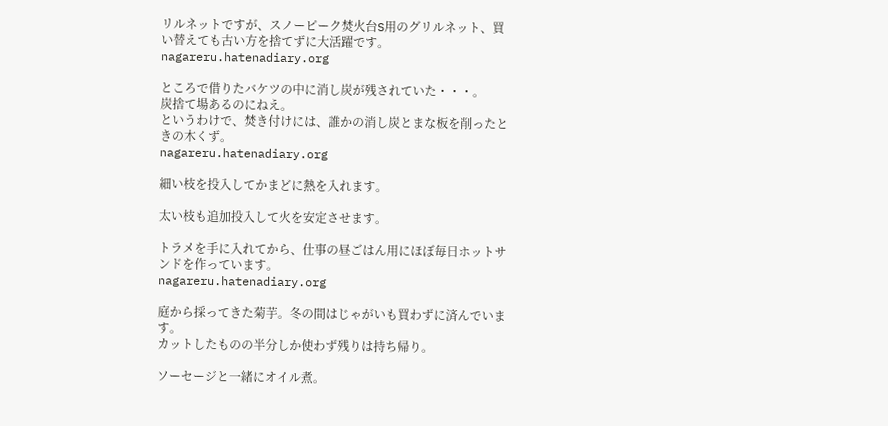リルネットですが、スノーピーク焚火台S用のグリルネット、買い替えても古い方を捨てずに大活躍です。
nagareru.hatenadiary.org

ところで借りたバケツの中に消し炭が残されていた・・・。
炭捨て場あるのにねえ。
というわけで、焚き付けには、誰かの消し炭とまな板を削ったときの木くず。
nagareru.hatenadiary.org

細い枝を投入してかまどに熱を入れます。

太い枝も追加投入して火を安定させます。

トラメを手に入れてから、仕事の昼ごはん用にほぼ毎日ホットサンドを作っています。
nagareru.hatenadiary.org

庭から採ってきた菊芋。冬の間はじゃがいも買わずに済んでいます。
カットしたものの半分しか使わず残りは持ち帰り。

ソーセージと一緒にオイル煮。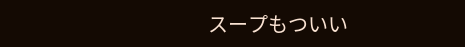スープもついい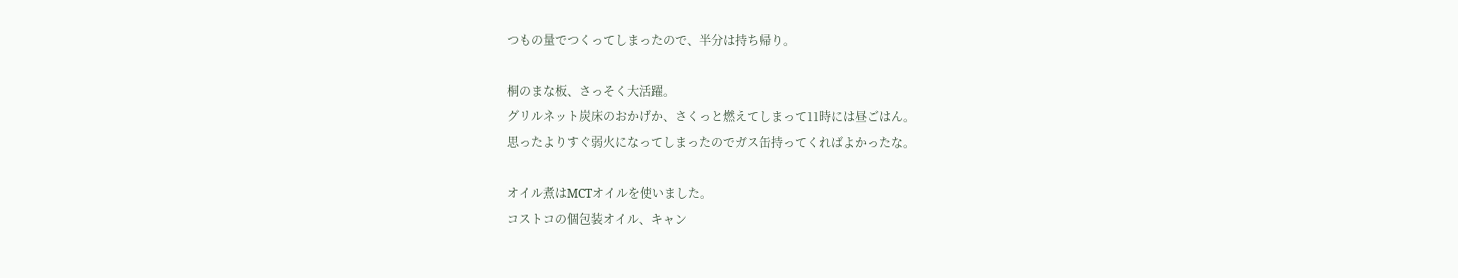つもの量でつくってしまったので、半分は持ち帰り。

桐のまな板、さっそく大活躍。
グリルネット炭床のおかげか、さくっと燃えてしまって11時には昼ごはん。
思ったよりすぐ弱火になってしまったのでガス缶持ってくればよかったな。

オイル煮はMCTオイルを使いました。
コストコの個包装オイル、キャン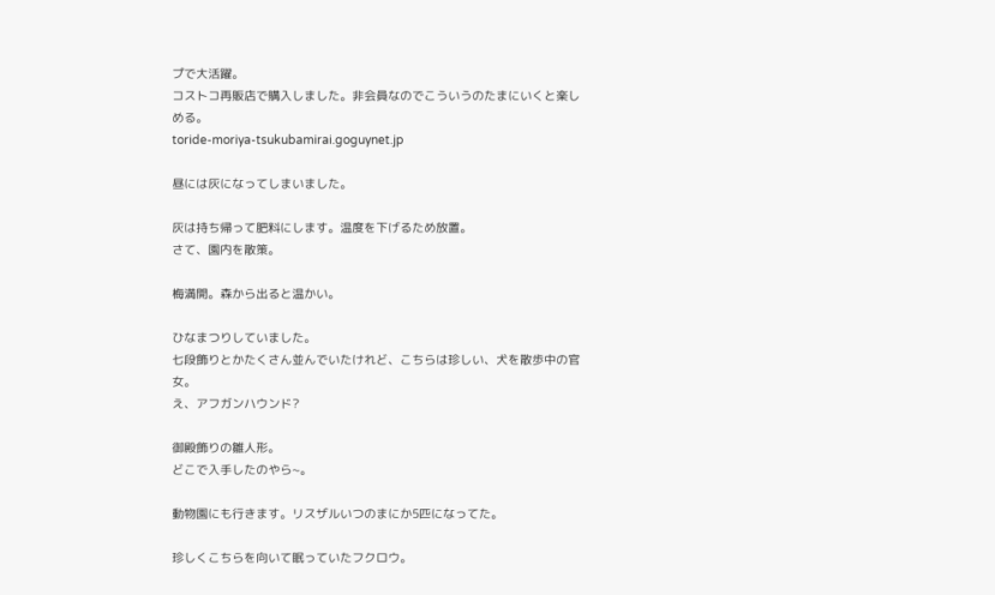プで大活躍。
コストコ再販店で購入しました。非会員なのでこういうのたまにいくと楽しめる。
toride-moriya-tsukubamirai.goguynet.jp

昼には灰になってしまいました。

灰は持ち帰って肥料にします。温度を下げるため放置。
さて、園内を散策。

梅満開。森から出ると温かい。

ひなまつりしていました。
七段飾りとかたくさん並んでいたけれど、こちらは珍しい、犬を散歩中の官女。
え、アフガンハウンド?

御殿飾りの雛人形。
どこで入手したのやら~。

動物園にも行きます。リスザルいつのまにか5匹になってた。

珍しくこちらを向いて眠っていたフクロウ。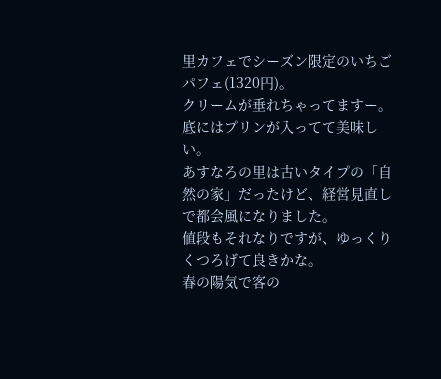里カフェでシーズン限定のいちごパフェ(1320円)。
クリームが垂れちゃってますー。
底にはプリンが入ってて美味しい。
あすなろの里は古いタイプの「自然の家」だったけど、経営見直しで都会風になりました。
値段もそれなりですが、ゆっくりくつろげて良きかな。
春の陽気で客の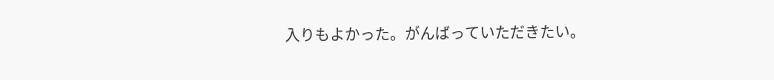入りもよかった。がんばっていただきたい。